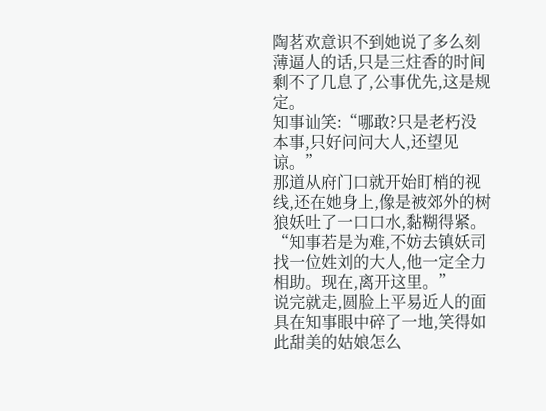陶茗欢意识不到她说了多么刻薄逼人的话,只是三炷香的时间剩不了几息了,公事优先,这是规定。
知事讪笑:“哪敢?只是老朽没本事,只好问问大人,还望见谅。”
那道从府门口就开始盯梢的视线,还在她身上,像是被郊外的树狼妖吐了一口口水,黏糊得紧。
“知事若是为难,不妨去镇妖司找一位姓刘的大人,他一定全力相助。现在,离开这里。”
说完就走,圆脸上平易近人的面具在知事眼中碎了一地,笑得如此甜美的姑娘怎么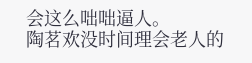会这么咄咄逼人。
陶茗欢没时间理会老人的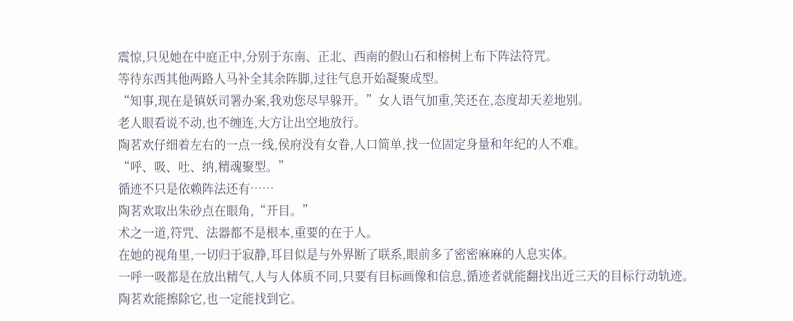震惊,只见她在中庭正中,分别于东南、正北、西南的假山石和榕树上布下阵法符咒。
等待东西其他两路人马补全其余阵脚,过往气息开始凝聚成型。
“知事,现在是镇妖司署办案,我劝您尽早躲开。”女人语气加重,笑还在,态度却天差地别。
老人眼看说不动,也不缠连,大方让出空地放行。
陶茗欢仔细着左右的一点一线,侯府没有女眷,人口简单,找一位固定身量和年纪的人不难。
“呼、吸、吐、纳,精魂聚型。”
循迹不只是依赖阵法还有……
陶茗欢取出朱砂点在眼角,“开目。”
术之一道,符咒、法器都不是根本,重要的在于人。
在她的视角里,一切归于寂静,耳目似是与外界断了联系,眼前多了密密麻麻的人息实体。
一呼一吸都是在放出精气,人与人体质不同,只要有目标画像和信息,循迹者就能翻找出近三天的目标行动轨迹。
陶茗欢能擦除它,也一定能找到它。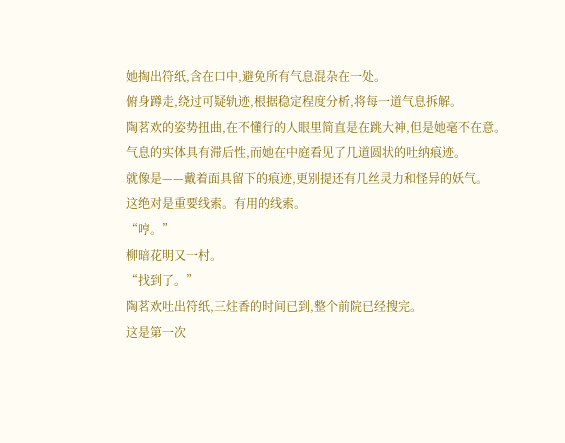她掏出符纸,含在口中,避免所有气息混杂在一处。
俯身蹲走,绕过可疑轨迹,根据稳定程度分析,将每一道气息拆解。
陶茗欢的姿势扭曲,在不懂行的人眼里简直是在跳大神,但是她毫不在意。
气息的实体具有滞后性,而她在中庭看见了几道圆状的吐纳痕迹。
就像是——戴着面具留下的痕迹,更别提还有几丝灵力和怪异的妖气。
这绝对是重要线索。有用的线索。
“哼。”
柳暗花明又一村。
“找到了。”
陶茗欢吐出符纸,三炷香的时间已到,整个前院已经搜完。
这是第一次